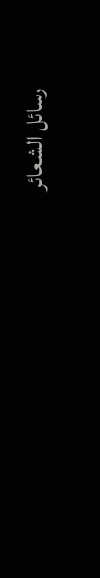رسائل الشعائر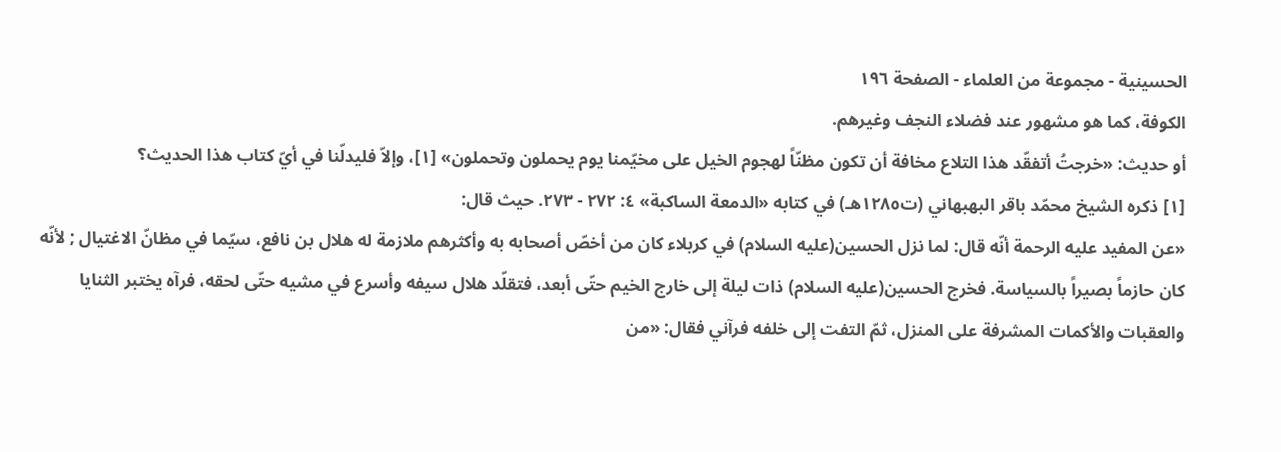الحسينية - مجموعة من العلماء - الصفحة ١٩٦
الكوفة، كما هو مشهور عند فضلاء النجف وغيرهم.
أو حديث: «خرجتُ أتفقّد هذا التلاع مخافة أن تكون مظنّاً لهجوم الخيل على مخيّمنا يوم يحملون وتحملون» [١]، وإلاّ فليدلّنا في أيّ كتاب هذا الحديث؟
[١] ذكره الشيخ محمّد باقر البهبهاني (ت١٢٨٥هـ) في كتابه «الدمعة الساكبة» ٤: ٢٧٢ - ٢٧٣. حيث قال:
«عن المفيد عليه الرحمة أنّه قال: لما نزل الحسين(عليه السلام) في كربلاء كان من أخصّ أصحابه به وأكثرهم ملازمة له هلال بن نافع، سيّما في مظانّ الاغتيال ; لأنّه كان حازماً بصيراً بالسياسة. فخرج الحسين(عليه السلام) ذات ليلة إلى خارج الخيم حتّى أبعد، فتقلّد هلال سيفه وأسرع في مشيه حتّى لحقه، فرآه يختبر الثنايا والعقبات والأكمات المشرفة على المنزل، ثمّ التفت إلى خلفه فرآني فقال: «من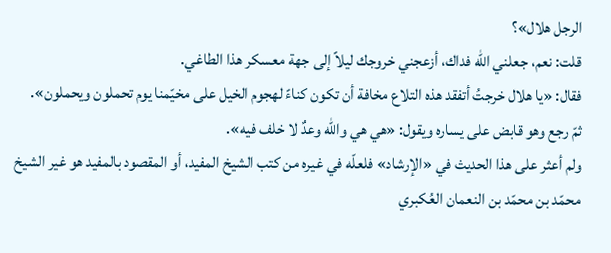الرجل هلال»؟
قلت: نعم، جعلني الله فداك، أزعجني خروجك ليلاً إلى جهة معسكر هذا الطاغي.
فقال: «يا هلال خرجتُ أتفقد هذه التلاع مخافة أن تكون كناءً لهجوم الخيل على مخيّمنا يوم تحملون ويحملون».
ثمّ رجع وهو قابض على يساره ويقول: «هي هي والله وعدٌ لا خلف فيه».
ولم أعثر على هذا الحديث في «الإرشاد» فلعلّه في غيره من كتب الشيخ المفيد، أو المقصود بالمفيد هو غير الشيخ محمّد بن محمّد بن النعمان العُكبري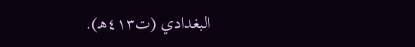البغدادي (ت٤١٣هـ).